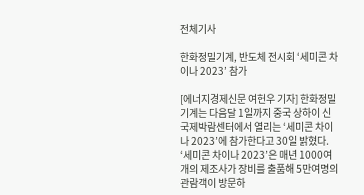전체기사

한화정밀기계, 반도체 전시회 ‘세미콘 차이나 2023’ 참가

[에너지경제신문 여헌우 기자] 한화정밀기계는 다음달 1일까지 중국 상하이 신국제박람센터에서 열리는 ‘세미콘 차이나 2023’에 참가한다고 30일 밝혔다. ‘세미콘 차이나 2023’은 매년 1000여개의 제조사가 장비를 출품해 5만여명의 관람객이 방문하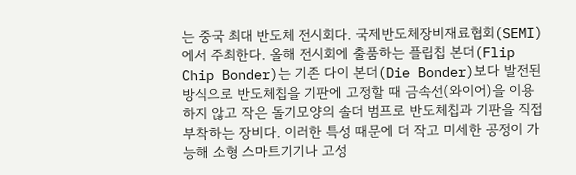는 중국 최대 반도체 전시회다. 국제반도체장비재료협회(SEMI)에서 주최한다. 올해 전시회에 출품하는 플립칩 본더(Flip Chip Bonder)는 기존 다이 본더(Die Bonder)보다 발전된 방식으로 반도체칩을 기판에 고정할 때 금속선(와이어)을 이용하지 않고 작은 돌기모양의 솔더 범프로 반도체칩과 기판을 직접 부착하는 장비다. 이러한 특성 때문에 더 작고 미세한 공정이 가능해 소형 스마트기기나 고성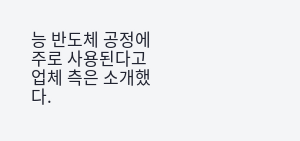능 반도체 공정에 주로 사용된다고 업체 측은 소개했다.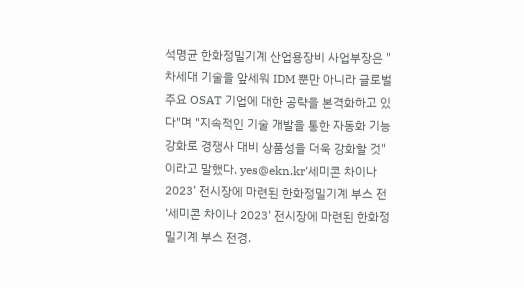석명균 한화정밀기계 산업용장비 사업부장은 "차세대 기술을 앞세워 IDM 뿐만 아니라 글로벌 주요 OSAT 기업에 대한 공략을 본격화하고 있다"며 "지속적인 기술 개발을 통한 자동화 기능 강화로 경쟁사 대비 상품성을 더욱 강화할 것"이라고 말했다. yes@ekn.kr‘세미콘 차이나 2023’ 전시장에 마련된 한화정밀기계 부스 전 ‘세미콘 차이나 2023’ 전시장에 마련된 한화정밀기계 부스 전경.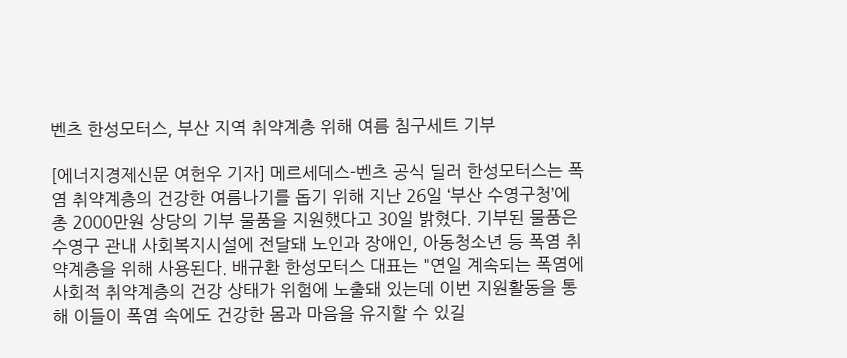벤츠 한성모터스, 부산 지역 취약계층 위해 여름 침구세트 기부

[에너지경제신문 여헌우 기자] 메르세데스-벤츠 공식 딜러 한성모터스는 폭염 취약계층의 건강한 여름나기를 돕기 위해 지난 26일 ‘부산 수영구청’에 총 2000만원 상당의 기부 물품을 지원했다고 30일 밝혔다. 기부된 물품은 수영구 관내 사회복지시설에 전달돼 노인과 장애인, 아동청소년 등 폭염 취약계층을 위해 사용된다. 배규환 한성모터스 대표는 "연일 계속되는 폭염에 사회적 취약계층의 건강 상태가 위험에 노출돼 있는데 이번 지원활동을 통해 이들이 폭염 속에도 건강한 몸과 마음을 유지할 수 있길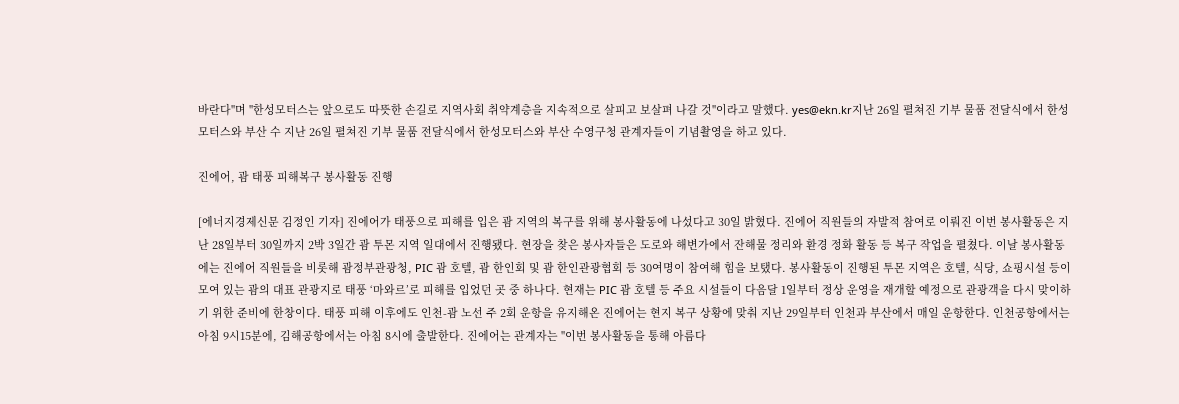바란다"며 "한성모터스는 앞으로도 따뜻한 손길로 지역사회 취약계층을 지속적으로 살피고 보살펴 나갈 것"이라고 말했다. yes@ekn.kr지난 26일 펼쳐진 기부 물품 전달식에서 한성모터스와 부산 수 지난 26일 펼쳐진 기부 물품 전달식에서 한성모터스와 부산 수영구청 관계자들이 기념촬영을 하고 있다.

진에어, 괌 태풍 피해복구 봉사활동 진행

[에너지경제신문 김정인 기자] 진에어가 태풍으로 피해를 입은 괌 지역의 복구를 위해 봉사활동에 나섰다고 30일 밝혔다. 진에어 직원들의 자발적 참여로 이뤄진 이번 봉사활동은 지난 28일부터 30일까지 2박 3일간 괌 투몬 지역 일대에서 진행됐다. 현장을 찾은 봉사자들은 도로와 해변가에서 잔해물 정리와 환경 정화 활동 등 복구 작업을 펼쳤다. 이날 봉사활동에는 진에어 직원들을 비롯해 괌정부관광청, PIC 괌 호텔, 괌 한인회 및 괌 한인관광협회 등 30여명이 참여해 힘을 보탰다. 봉사활동이 진행된 투몬 지역은 호텔, 식당, 쇼핑시설 등이 모여 있는 괌의 대표 관광지로 태풍 ‘마와르’로 피해를 입었던 곳 중 하나다. 현재는 PIC 괌 호텔 등 주요 시설들이 다음달 1일부터 정상 운영을 재개할 예정으로 관광객을 다시 맞이하기 위한 준비에 한창이다. 태풍 피해 이후에도 인천-괌 노선 주 2회 운항을 유지해온 진에어는 현지 복구 상황에 맞춰 지난 29일부터 인천과 부산에서 매일 운항한다. 인천공항에서는 아침 9시15분에, 김해공항에서는 아침 8시에 출발한다. 진에어는 관계자는 "이번 봉사활동을 통해 아름다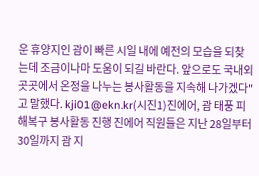운 휴양지인 괌이 빠른 시일 내에 예전의 모습을 되찾는데 조금이나마 도움이 되길 바란다. 앞으로도 국내외 곳곳에서 온정을 나누는 봉사활동을 지속해 나가겠다"고 말했다. kji01@ekn.kr(시진1)진에어, 괌 태풍 피해복구 봉사활동 진행 진에어 직원들은 지난 28일부터 30일까지 괌 지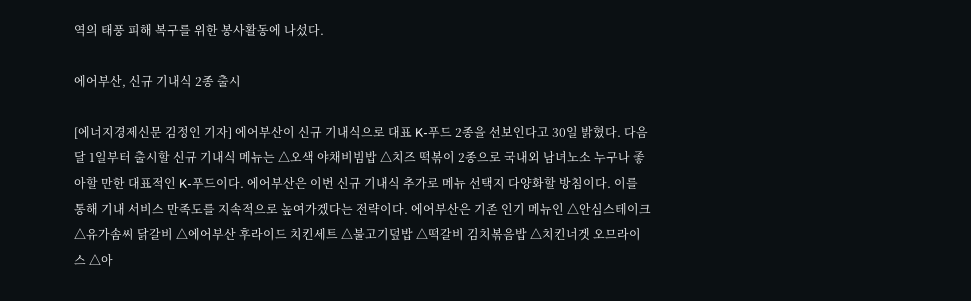역의 태풍 피해 복구를 위한 봉사활동에 나섰다.

에어부산, 신규 기내식 2종 출시

[에너지경제신문 김정인 기자] 에어부산이 신규 기내식으로 대표 K-푸드 2종을 선보인다고 30일 밝혔다. 다음달 1일부터 출시할 신규 기내식 메뉴는 △오색 야채비빔밥 △치즈 떡볶이 2종으로 국내외 남녀노소 누구나 좋아할 만한 대표적인 K-푸드이다. 에어부산은 이번 신규 기내식 추가로 메뉴 선택지 다양화할 방침이다. 이를 통해 기내 서비스 만족도를 지속적으로 높여가겠다는 전략이다. 에어부산은 기존 인기 메뉴인 △안심스테이크 △유가솜씨 닭갈비 △에어부산 후라이드 치킨세트 △불고기덮밥 △떡갈비 김치볶음밥 △치킨너겟 오므라이스 △아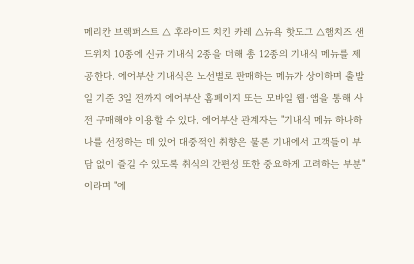메리칸 브렉퍼스트 △ 후라이드 치킨 카레 △뉴욕 핫도그 △햄치즈 샌드위치 10종에 신규 기내식 2종을 더해 총 12종의 기내식 메뉴를 제공한다. 에어부산 기내식은 노선별로 판매하는 메뉴가 상이하며 출발일 기준 3일 전까지 에어부산 홈페이지 또는 모바일 웹·앱을 통해 사전 구매해야 이용할 수 있다. 에어부산 관계자는 "기내식 메뉴 하나하나를 선정하는 데 있어 대중적인 취향은 물론 기내에서 고객들이 부담 없이 즐길 수 있도록 취식의 간편성 또한 중요하게 고려하는 부분"이라며 "에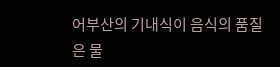어부산의 기내식이 음식의 품질은 물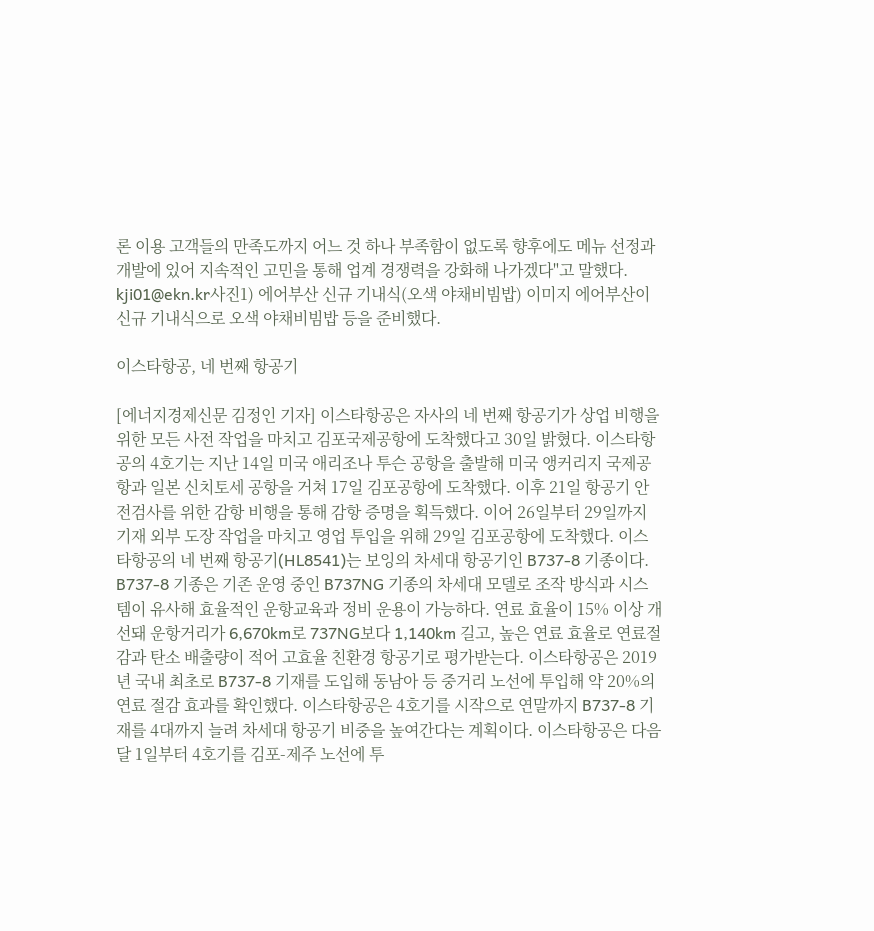론 이용 고객들의 만족도까지 어느 것 하나 부족함이 없도록 향후에도 메뉴 선정과 개발에 있어 지속적인 고민을 통해 업계 경쟁력을 강화해 나가겠다"고 말했다. kji01@ekn.kr사진1) 에어부산 신규 기내식(오색 야채비빔밥) 이미지 에어부산이 신규 기내식으로 오색 야채비빔밥 등을 준비했다.

이스타항공, 네 번째 항공기

[에너지경제신문 김정인 기자] 이스타항공은 자사의 네 번째 항공기가 상업 비행을 위한 모든 사전 작업을 마치고 김포국제공항에 도착했다고 30일 밝혔다. 이스타항공의 4호기는 지난 14일 미국 애리조나 투슨 공항을 출발해 미국 앵커리지 국제공항과 일본 신치토세 공항을 거쳐 17일 김포공항에 도착했다. 이후 21일 항공기 안전검사를 위한 감항 비행을 통해 감항 증명을 획득했다. 이어 26일부터 29일까지 기재 외부 도장 작업을 마치고 영업 투입을 위해 29일 김포공항에 도착했다. 이스타항공의 네 번째 항공기(HL8541)는 보잉의 차세대 항공기인 B737-8 기종이다. B737-8 기종은 기존 운영 중인 B737NG 기종의 차세대 모델로 조작 방식과 시스템이 유사해 효율적인 운항교육과 정비 운용이 가능하다. 연료 효율이 15% 이상 개선돼 운항거리가 6,670km로 737NG보다 1,140km 길고, 높은 연료 효율로 연료절감과 탄소 배출량이 적어 고효율 친환경 항공기로 평가받는다. 이스타항공은 2019년 국내 최초로 B737-8 기재를 도입해 동남아 등 중거리 노선에 투입해 약 20%의 연료 절감 효과를 확인했다. 이스타항공은 4호기를 시작으로 연말까지 B737-8 기재를 4대까지 늘려 차세대 항공기 비중을 높여간다는 계획이다. 이스타항공은 다음달 1일부터 4호기를 김포-제주 노선에 투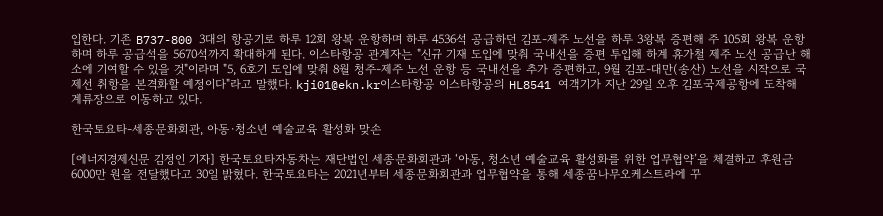입한다. 기존 B737-800 3대의 항공기로 하루 12회 왕복 운항하며 하루 4536석 공급하던 김포-제주 노선을 하루 3왕복 증편해 주 105회 왕복 운항하며 하루 공급석을 5670석까지 확대하게 된다. 이스타항공 관계자는 "신규 기재 도입에 맞춰 국내선을 증편 투입해 하계 휴가철 제주 노선 공급난 해소에 기여할 수 있을 것"이라며 "5, 6호기 도입에 맞춰 8월 청주-제주 노선 운항 등 국내선을 추가 증편하고, 9월 김포-대만(송산) 노선을 시작으로 국제선 취항을 본격화할 예정이다"라고 말했다. kji01@ekn.kr이스타항공 이스타항공의 HL8541 여객기가 지난 29일 오후 김포국제공항에 도착해 계류장으로 이동하고 있다.

한국토요타-세종문화회관, 아동·청소년 예술교육 활성화 맞손

[에너지경제신문 김정인 기자] 한국토요타자동차는 재단법인 세종문화회관과 ‘아동, 청소년 예술교육 활성화를 위한 업무협약’을 체결하고 후원금 6000만 원을 전달했다고 30일 밝혔다. 한국토요타는 2021년부터 세종문화회관과 업무협약을 통해 세종꿈나무오케스트라에 꾸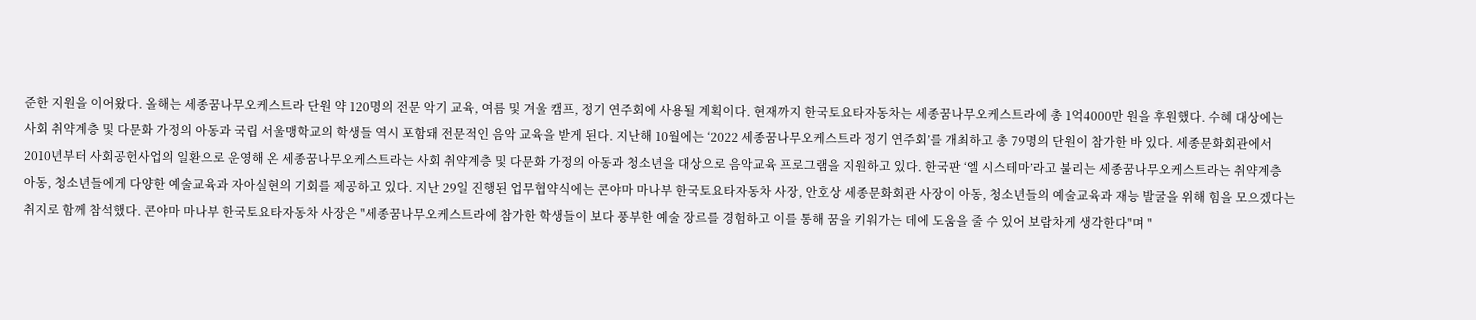준한 지원을 이어왔다. 올해는 세종꿈나무오케스트라 단원 약 120명의 전문 악기 교육, 여름 및 겨울 캠프, 정기 연주회에 사용될 계획이다. 현재까지 한국토요타자동차는 세종꿈나무오케스트라에 총 1억4000만 원을 후원했다. 수혜 대상에는 사회 취약계층 및 다문화 가정의 아동과 국립 서울맹학교의 학생들 역시 포함돼 전문적인 음악 교육을 받게 된다. 지난해 10월에는 ‘2022 세종꿈나무오케스트라 정기 연주회’를 개최하고 총 79명의 단원이 참가한 바 있다. 세종문화회관에서 2010년부터 사회공헌사업의 일환으로 운영해 온 세종꿈나무오케스트라는 사회 취약계층 및 다문화 가정의 아동과 청소년을 대상으로 음악교육 프로그램을 지원하고 있다. 한국판 ‘엘 시스테마’라고 불리는 세종꿈나무오케스트라는 취약계층 아동, 청소년들에게 다양한 예술교육과 자아실현의 기회를 제공하고 있다. 지난 29일 진행된 업무협약식에는 콘야마 마나부 한국토요타자동차 사장, 안호상 세종문화회관 사장이 아동, 청소년들의 예술교육과 재능 발굴을 위해 힘을 모으겠다는 취지로 함께 참석했다. 콘야마 마나부 한국토요타자동차 사장은 "세종꿈나무오케스트라에 참가한 학생들이 보다 풍부한 예술 장르를 경험하고 이를 통해 꿈을 키워가는 데에 도움을 줄 수 있어 보람차게 생각한다"며 "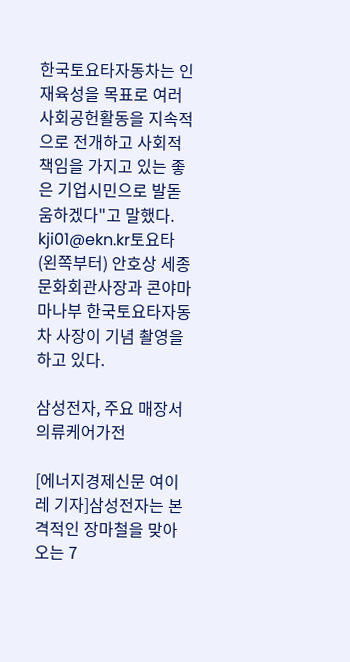한국토요타자동차는 인재육성을 목표로 여러 사회공헌활동을 지속적으로 전개하고 사회적 책임을 가지고 있는 좋은 기업시민으로 발돋움하겠다"고 말했다. kji01@ekn.kr토요타 (왼쪽부터) 안호상 세종문화회관사장과 콘야마 마나부 한국토요타자동차 사장이 기념 촬영을 하고 있다.

삼성전자, 주요 매장서 의류케어가전

[에너지경제신문 여이레 기자]삼성전자는 본격적인 장마철을 맞아 오는 7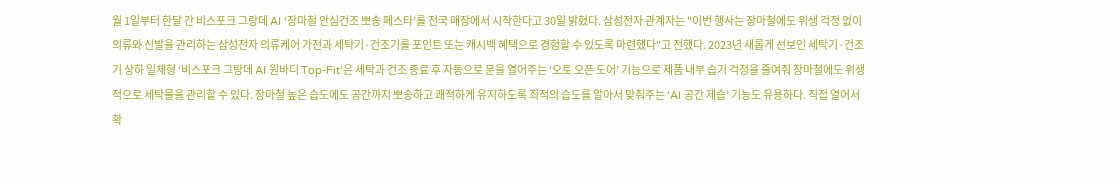월 1일부터 한달 간 비스포크 그랑데 AI ‘장마철 안심건조 뽀송 페스타’를 전국 매장에서 시작한다고 30일 밝혔다. 삼성전자 관계자는 "이번 행사는 장마철에도 위생 걱정 없이 의류와 신발을 관리하는 삼성전자 의류케어 가전과 세탁기·건조기를 포인트 또는 캐시백 혜택으로 경험할 수 있도록 마련했다"고 전했다. 2023년 새롭게 선보인 세탁기·건조기 상하 일체형 ‘비스포크 그랑데 AI 원바디 Top-Fit’은 세탁과 건조 종료 후 자동으로 문을 열어주는 ‘오토 오픈 도어’ 기능으로 제품 내부 습기 걱정을 줄여줘 장마철에도 위생적으로 세탁물을 관리할 수 있다. 장마철 높은 습도에도 공간까지 뽀송하고 쾌적하게 유지하도록 최적의 습도를 알아서 맞춰주는 ‘AI 공간 제습’ 기능도 유용하다. 직접 열어서 확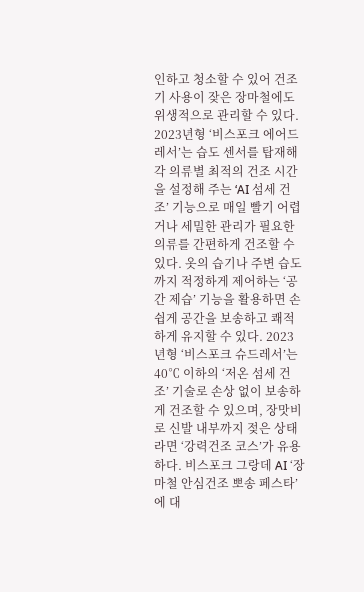인하고 청소할 수 있어 건조기 사용이 잦은 장마철에도 위생적으로 관리할 수 있다. 2023년형 ‘비스포크 에어드레서’는 습도 센서를 탑재해 각 의류별 최적의 건조 시간을 설정해 주는 ‘AI 섬세 건조’ 기능으로 매일 빨기 어렵거나 세밀한 관리가 필요한 의류를 간편하게 건조할 수 있다. 옷의 습기나 주변 습도까지 적정하게 제어하는 ‘공간 제습’ 기능을 활용하면 손쉽게 공간을 보송하고 쾌적하게 유지할 수 있다. 2023년형 ‘비스포크 슈드레서’는 40℃ 이하의 ‘저온 섬세 건조’ 기술로 손상 없이 보송하게 건조할 수 있으며, 장맛비로 신발 내부까지 젖은 상태라면 ‘강력건조 코스’가 유용하다. 비스포크 그랑데 AI ‘장마철 안심건조 뽀송 페스타’에 대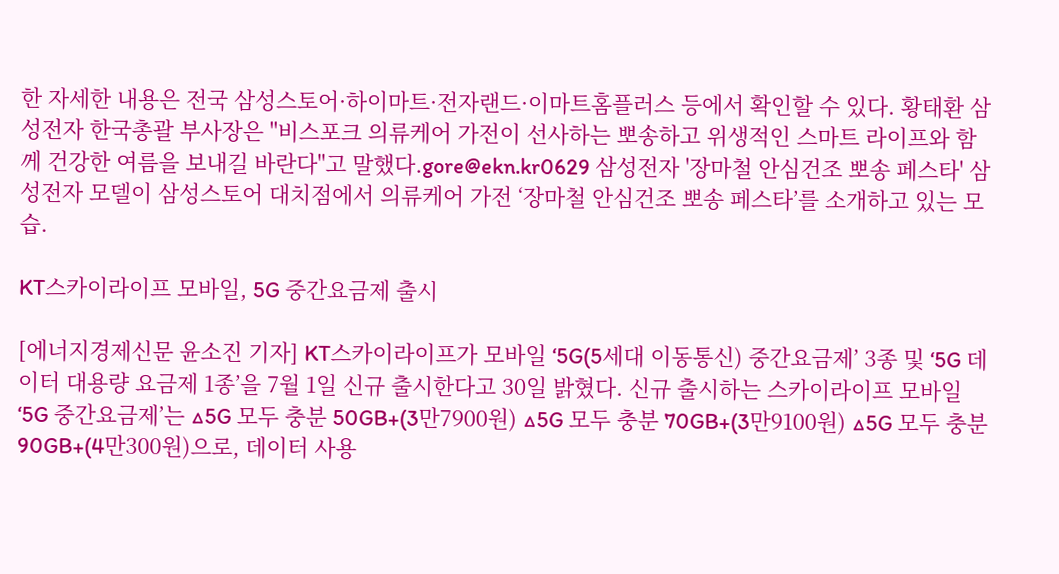한 자세한 내용은 전국 삼성스토어·하이마트·전자랜드·이마트홈플러스 등에서 확인할 수 있다. 황태환 삼성전자 한국총괄 부사장은 "비스포크 의류케어 가전이 선사하는 뽀송하고 위생적인 스마트 라이프와 함께 건강한 여름을 보내길 바란다"고 말했다.gore@ekn.kr0629 삼성전자 '장마철 안심건조 뽀송 페스타' 삼성전자 모델이 삼성스토어 대치점에서 의류케어 가전 ‘장마철 안심건조 뽀송 페스타’를 소개하고 있는 모습.

KT스카이라이프 모바일, 5G 중간요금제 출시

[에너지경제신문 윤소진 기자] KT스카이라이프가 모바일 ‘5G(5세대 이동통신) 중간요금제’ 3종 및 ‘5G 데이터 대용량 요금제 1종’을 7월 1일 신규 출시한다고 30일 밝혔다. 신규 출시하는 스카이라이프 모바일 ‘5G 중간요금제’는 △5G 모두 충분 50GB+(3만7900원) △5G 모두 충분 70GB+(3만9100원) △5G 모두 충분 90GB+(4만300원)으로, 데이터 사용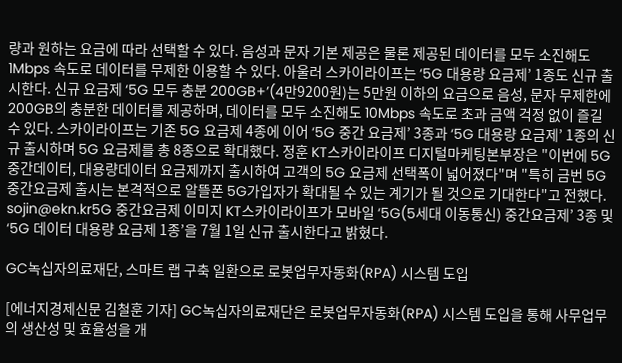량과 원하는 요금에 따라 선택할 수 있다. 음성과 문자 기본 제공은 물론 제공된 데이터를 모두 소진해도 1Mbps 속도로 데이터를 무제한 이용할 수 있다. 아울러 스카이라이프는 ‘5G 대용량 요금제’ 1종도 신규 출시한다. 신규 요금제 ‘5G 모두 충분 200GB+’(4만9200원)는 5만원 이하의 요금으로 음성, 문자 무제한에 200GB의 충분한 데이터를 제공하며, 데이터를 모두 소진해도 10Mbps 속도로 초과 금액 걱정 없이 즐길 수 있다. 스카이라이프는 기존 5G 요금제 4종에 이어 ‘5G 중간 요금제’ 3종과 ‘5G 대용량 요금제’ 1종의 신규 출시하며 5G 요금제를 총 8종으로 확대했다. 정훈 KT스카이라이프 디지털마케팅본부장은 "이번에 5G 중간데이터, 대용량데이터 요금제까지 출시하여 고객의 5G 요금제 선택폭이 넓어졌다"며 "특히 금번 5G 중간요금제 출시는 본격적으로 알뜰폰 5G가입자가 확대될 수 있는 계기가 될 것으로 기대한다"고 전했다. sojin@ekn.kr5G 중간요금제 이미지 KT스카이라이프가 모바일 ‘5G(5세대 이동통신) 중간요금제’ 3종 및 ‘5G 데이터 대용량 요금제 1종’을 7월 1일 신규 출시한다고 밝혔다.

GC녹십자의료재단, 스마트 랩 구축 일환으로 로봇업무자동화(RPA) 시스템 도입

[에너지경제신문 김철훈 기자] GC녹십자의료재단은 로봇업무자동화(RPA) 시스템 도입을 통해 사무업무의 생산성 및 효율성을 개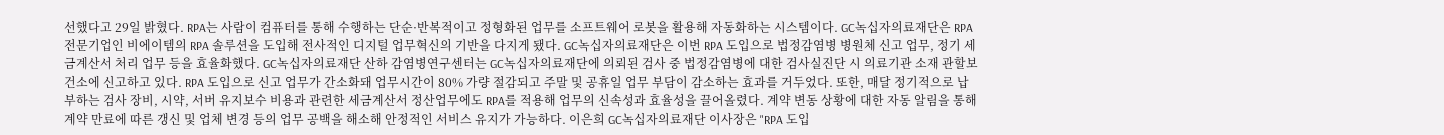선했다고 29일 밝혔다. RPA는 사람이 컴퓨터를 통해 수행하는 단순·반복적이고 정형화된 업무를 소프트웨어 로봇을 활용해 자동화하는 시스템이다. GC녹십자의료재단은 RPA 전문기업인 비에이템의 RPA 솔루션을 도입해 전사적인 디지털 업무혁신의 기반을 다지게 됐다. GC녹십자의료재단은 이번 RPA 도입으로 법정감염병 병원체 신고 업무, 정기 세금계산서 처리 업무 등을 효율화했다. GC녹십자의료재단 산하 감염병연구센터는 GC녹십자의료재단에 의뢰된 검사 중 법정감염병에 대한 검사실진단 시 의료기관 소재 관할보건소에 신고하고 있다. RPA 도입으로 신고 업무가 간소화돼 업무시간이 80% 가량 절감되고 주말 및 공휴일 업무 부담이 감소하는 효과를 거두었다. 또한, 매달 정기적으로 납부하는 검사 장비, 시약, 서버 유지보수 비용과 관련한 세금계산서 정산업무에도 RPA를 적용해 업무의 신속성과 효율성을 끌어올렸다. 계약 변동 상황에 대한 자동 알림을 통해 계약 만료에 따른 갱신 및 업체 변경 등의 업무 공백을 해소해 안정적인 서비스 유지가 가능하다. 이은희 GC녹십자의료재단 이사장은 "RPA 도입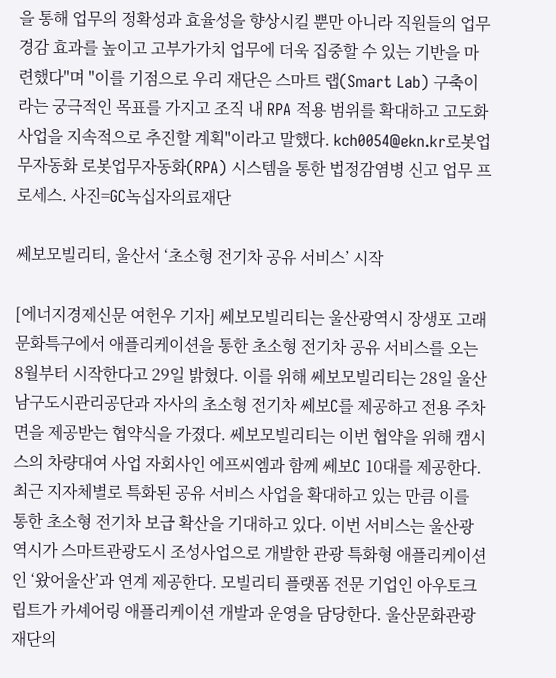을 통해 업무의 정확성과 효율성을 향상시킬 뿐만 아니라 직원들의 업무 경감 효과를 높이고 고부가가치 업무에 더욱 집중할 수 있는 기반을 마련했다"며 "이를 기점으로 우리 재단은 스마트 랩(Smart Lab) 구축이라는 궁극적인 목표를 가지고 조직 내 RPA 적용 범위를 확대하고 고도화 사업을 지속적으로 추진할 계획"이라고 말했다. kch0054@ekn.kr로봇업무자동화 로봇업무자동화(RPA) 시스템을 통한 법정감염병 신고 업무 프로세스. 사진=GC녹십자의료재단

쎄보모빌리티, 울산서 ‘초소형 전기차 공유 서비스’ 시작

[에너지경제신문 여헌우 기자] 쎄보모빌리티는 울산광역시 장생포 고래문화특구에서 애플리케이션을 통한 초소형 전기차 공유 서비스를 오는 8월부터 시작한다고 29일 밝혔다. 이를 위해 쎄보모빌리티는 28일 울산남구도시관리공단과 자사의 초소형 전기차 쎄보C를 제공하고 전용 주차면을 제공받는 협약식을 가졌다. 쎄보모빌리티는 이번 협약을 위해 캠시스의 차량대여 사업 자회사인 에프씨엠과 함께 쎄보C 10대를 제공한다. 최근 지자체별로 특화된 공유 서비스 사업을 확대하고 있는 만큼 이를 통한 초소형 전기차 보급 확산을 기대하고 있다. 이번 서비스는 울산광역시가 스마트관광도시 조성사업으로 개발한 관광 특화형 애플리케이션인 ‘왔어울산’과 연계 제공한다. 모빌리티 플랫폼 전문 기업인 아우토크립트가 카셰어링 애플리케이션 개발과 운영을 담당한다. 울산문화관광재단의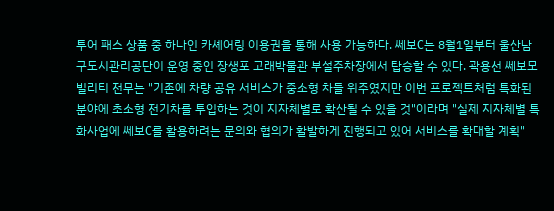투어 패스 상품 중 하나인 카셰어링 이용권을 통해 사용 가능하다. 쎄보C는 8월1일부터 울산남구도시관리공단이 운영 중인 장생포 고래박물관 부설주차장에서 탑승할 수 있다. 곽용선 쎄보모빌리티 전무는 "기존에 차량 공유 서비스가 중소형 차들 위주였지만 이번 프로젝트처럼 특화된 분야에 초소형 전기차를 투입하는 것이 지자체별로 확산될 수 있을 것"이라며 "실제 지자체별 특화사업에 쎄보C를 활용하려는 문의와 협의가 활발하게 진행되고 있어 서비스를 확대할 계획"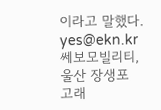이라고 말했다. yes@ekn.kr쎄보모빌리티, 울산 장생포 고래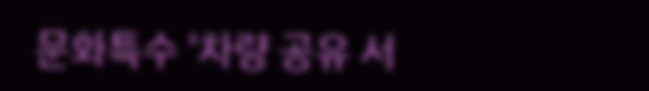문화특수 '차량 공유 서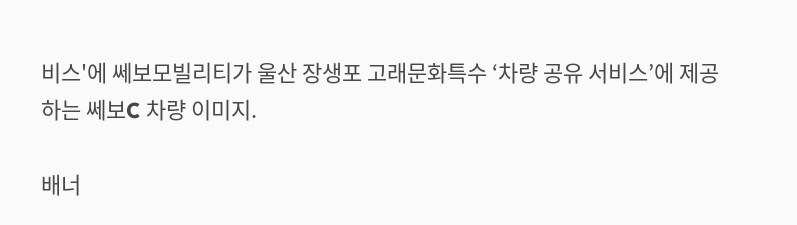비스'에 쎄보모빌리티가 울산 장생포 고래문화특수 ‘차량 공유 서비스’에 제공하는 쎄보C 차량 이미지.

배너